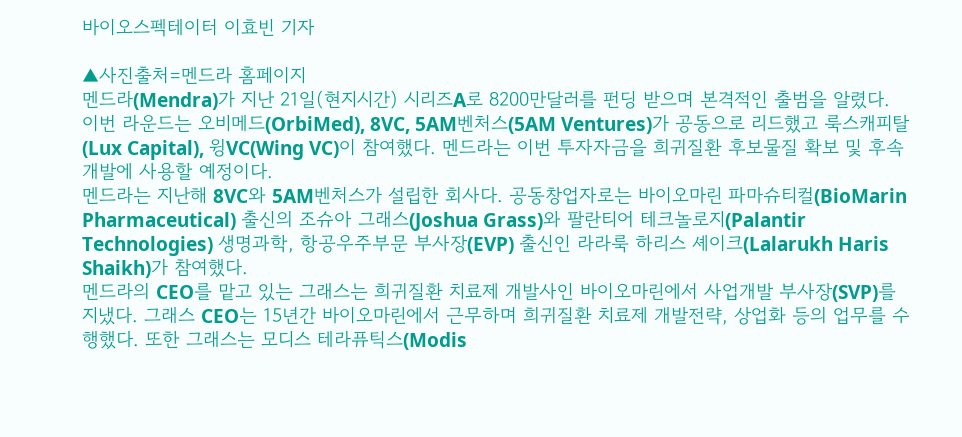바이오스펙테이터 이효빈 기자

▲사진출처=멘드라 홈페이지
멘드라(Mendra)가 지난 21일(현지시간) 시리즈A로 8200만달러를 펀딩 받으며 본격적인 출범을 알렸다.
이번 라운드는 오비메드(OrbiMed), 8VC, 5AM벤처스(5AM Ventures)가 공동으로 리드했고 룩스캐피탈(Lux Capital), 윙VC(Wing VC)이 참여했다. 멘드라는 이번 투자자금을 희귀질환 후보물질 확보 및 후속개발에 사용할 예정이다.
멘드라는 지난해 8VC와 5AM벤처스가 설립한 회사다. 공동창업자로는 바이오마린 파마슈티컬(BioMarin Pharmaceutical) 출신의 조슈아 그래스(Joshua Grass)와 팔란티어 테크놀로지(Palantir Technologies) 생명과학, 항공우주부문 부사장(EVP) 출신인 라라룩 하리스 셰이크(Lalarukh Haris Shaikh)가 참여했다.
멘드라의 CEO를 맡고 있는 그래스는 희귀질환 치료제 개발사인 바이오마린에서 사업개발 부사장(SVP)를 지냈다. 그래스 CEO는 15년간 바이오마린에서 근무하며 희귀질환 치료제 개발전략, 상업화 등의 업무를 수행했다. 또한 그래스는 모디스 테라퓨틱스(Modis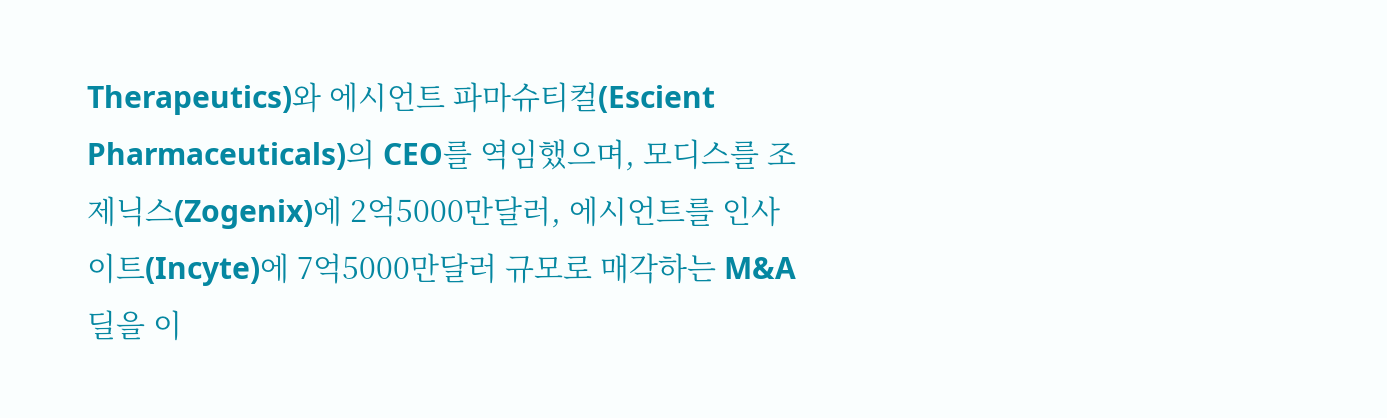Therapeutics)와 에시언트 파마슈티컬(Escient Pharmaceuticals)의 CEO를 역임했으며, 모디스를 조제닉스(Zogenix)에 2억5000만달러, 에시언트를 인사이트(Incyte)에 7억5000만달러 규모로 매각하는 M&A 딜을 이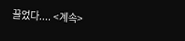끌었다.... <계속>